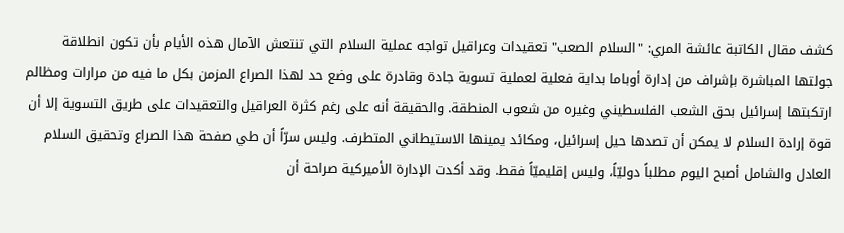كشف مقال الكاتبة عائشة المري: "السلام الصعب" تعقيدات وعراقيل تواجه عملية السلام التي تنتعش الآمال هذه الأيام بأن تكون انطلاقة جولتها المباشرة بإشراف من إدارة أوباما بداية فعلية لعملية تسوية جادة وقادرة على وضع حد لهذا الصراع المزمن بكل ما فيه من مرارات ومظالم ارتكبتها إسرائيل بحق الشعب الفلسطيني وغيره من شعوب المنطقة. والحقيقة أنه على رغم كثرة العراقيل والتعقيدات على طريق التسوية إلا أن قوة إرادة السلام لا يمكن أن تصدها حيل إسرائيل، ومكائد يمينها الاستيطاني المتطرف. وليس سرّاً أن طي صفحة هذا الصراع وتحقيق السلام العادل والشامل أصبح اليوم مطلباً دوليّاً، وليس إقليميّاً فقط. وقد أكدت الإدارة الأميركية صراحة أن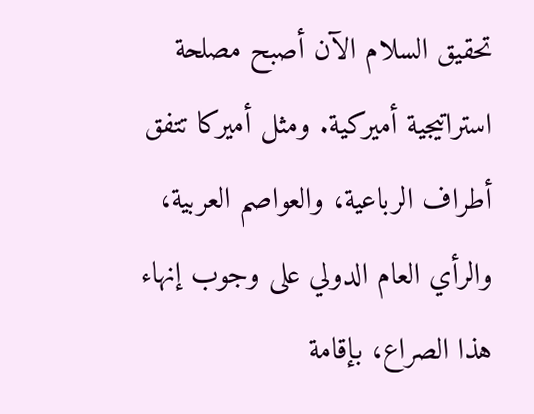تحقيق السلام الآن أصبح مصلحة استراتيجية أميركية. ومثل أميركا تتفق أطراف الرباعية، والعواصم العربية، والرأي العام الدولي على وجوب إنهاء هذا الصراع، بإقامة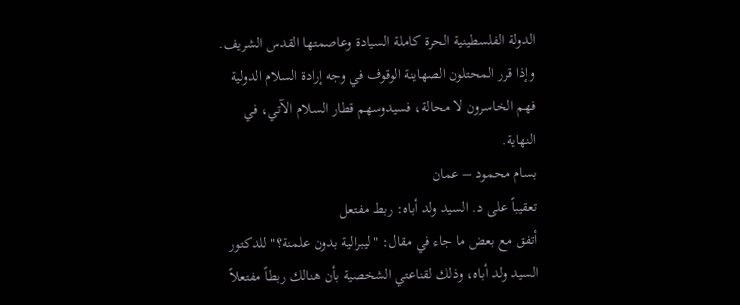الدولة الفلسطينية الحرة كاملة السيادة وعاصمتها القدس الشريف. وإذا قرر المحتلون الصهاينة الوقوف في وجه إرادة السلام الدولية فهم الخاسرون لا محالة، فسيدوسهم قطار السلام الآتي، في النهاية.
بسام محمود – عمان
تعقيباً على د. السيد ولد أباه: ربط مفتعل
أتفق مع بعض ما جاء في مقال: "ليبرالية بدون علمنة؟" للدكتور السيد ولد أباه، وذلك لقناعتي الشخصية بأن هنالك ربطاً مفتعلاً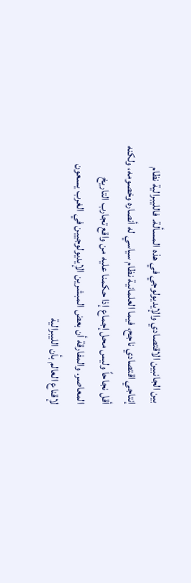بين الجانبين الاقتصادي والإيديولوجي في هذه المسألة. فالليبرالية نظام إنتاجي اقتصادي ناجح، فيما العلمانية نظام سياسي له أنصاره وخصومه، ولكنه أقل نجاحاً وليس محل إجماع إذا حكمنا عليه من واقع تجارب التاريخ المعاصر. والمفارقة أن بعض المبشرين الإيديولوجيين في الغرب يسعون لإقناع العالم بأن الليبرالية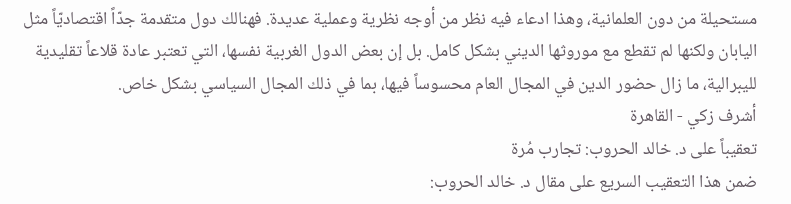مستحيلة من دون العلمانية، وهذا ادعاء فيه نظر من أوجه نظرية وعملية عديدة. فهنالك دول متقدمة جدّاً اقتصاديّاً مثل اليابان ولكنها لم تقطع مع موروثها الديني بشكل كامل. بل إن بعض الدول الغربية نفسها، التي تعتبر عادة قلاعاً تقليدية لليبرالية، ما زال حضور الدين في المجال العام محسوساً فيها، بما في ذلك المجال السياسي بشكل خاص.
أشرف زكي - القاهرة
تعقيباً على د. خالد الحروب: تجارب مُرة
ضمن هذا التعقيب السريع على مقال د. خالد الحروب: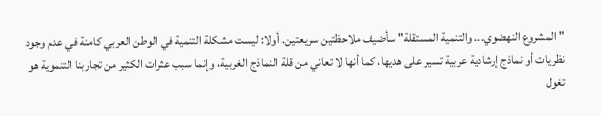"المشروع النهضوي... والتنمية المستقلة" سأضيف ملاحظتين سريعتين. أولا: ليست مشكلة التنمية في الوطن العربي كامنة في عدم وجود نظريات أو نماذج إرشادية عربية تسير على هديها، كما أنها لا تعاني من قلة النماذج الغربية، وإنما سبب عثرات الكثير من تجاربنا التنموية هو تغول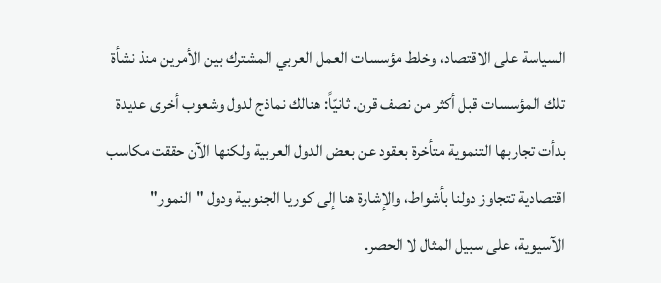السياسة على الاقتصاد، وخلط مؤسسات العمل العربي المشترك بين الأمرين منذ نشأة تلك المؤسسات قبل أكثر من نصف قرن. ثانيّاً: هنالك نماذج لدول وشعوب أخرى عديدة بدأت تجاربها التنموية متأخرة بعقود عن بعض الدول العربية ولكنها الآن حققت مكاسب اقتصادية تتجاوز دولنا بأشواط، والإشارة هنا إلى كوريا الجنوبية ودول "النمور" الآسيوية، على سبيل المثال لا الحصر.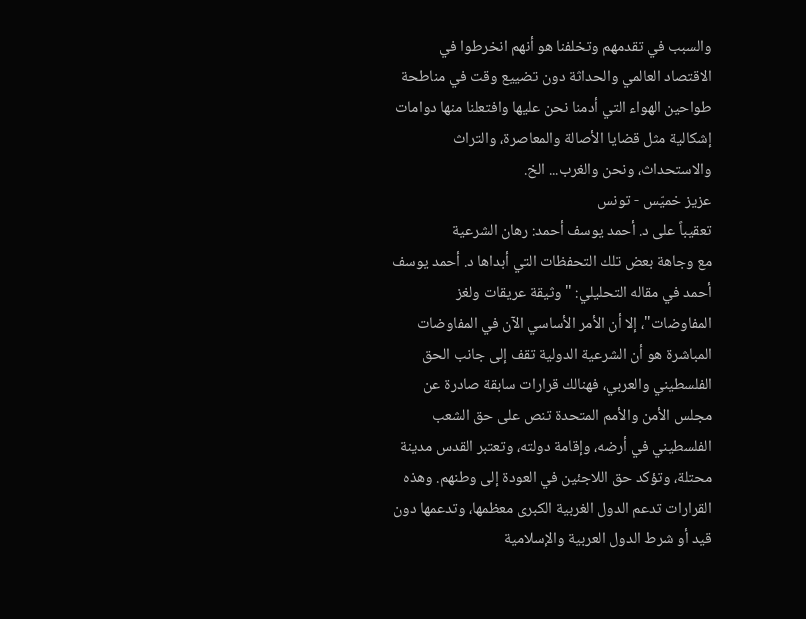والسبب في تقدمهم وتخلفنا هو أنهم انخرطوا في الاقتصاد العالمي والحداثة دون تضييع وقت في مناطحة طواحين الهواء التي أدمنا نحن عليها وافتعلنا منها دوامات إشكالية مثل قضايا الأصالة والمعاصرة، والتراث والاستحداث، ونحن والغرب... الخ.
عزيز خميّس - تونس
تعقيباً على د. أحمد يوسف أحمد: رهان الشرعية
مع وجاهة بعض تلك التحفظات التي أبداها د. أحمد يوسف أحمد في مقاله التحليلي: "وثيقة عريقات ولغز المفاوضات"، إلا أن الأمر الأساسي الآن في المفاوضات المباشرة هو أن الشرعية الدولية تقف إلى جانب الحق الفلسطيني والعربي، فهنالك قرارات سابقة صادرة عن مجلس الأمن والأمم المتحدة تنص على حق الشعب الفلسطيني في أرضه، وإقامة دولته، وتعتبر القدس مدينة محتلة، وتؤكد حق اللاجئين في العودة إلى وطنهم. وهذه القرارات تدعم الدول الغربية الكبرى معظمها، وتدعمها دون قيد أو شرط الدول العربية والإسلامية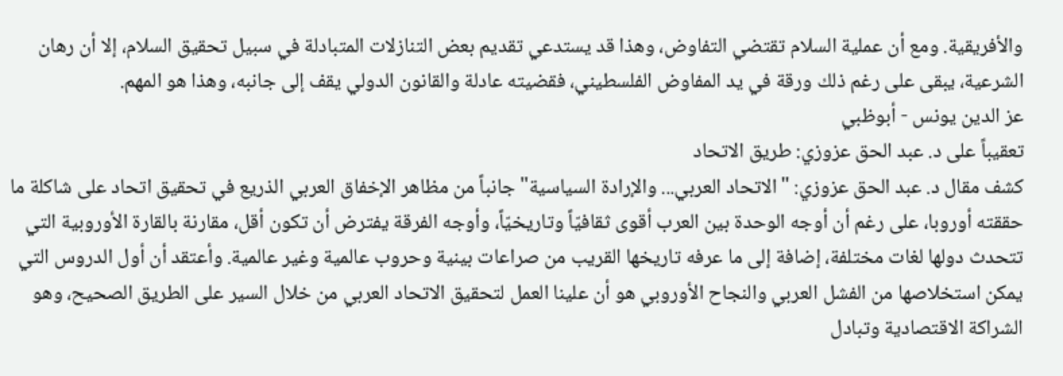والأفريقية. ومع أن عملية السلام تقتضي التفاوض، وهذا قد يستدعي تقديم بعض التنازلات المتبادلة في سبيل تحقيق السلام، إلا أن رهان الشرعية، يبقى على رغم ذلك ورقة في يد المفاوض الفلسطيني، فقضيته عادلة والقانون الدولي يقف إلى جانبه، وهذا هو المهم.
عز الدين يونس - أبوظبي
تعقيباً على د. عبد الحق عزوزي: طريق الاتحاد
كشف مقال د. عبد الحق عزوزي: "الاتحاد العربي... والإرادة السياسية" جانباً من مظاهر الإخفاق العربي الذريع في تحقيق اتحاد على شاكلة ما حققته أوروبا، على رغم أن أوجه الوحدة بين العرب أقوى ثقافيّاً وتاريخيّاً، وأوجه الفرقة يفترض أن تكون أقل، مقارنة بالقارة الأوروبية التي تتحدث دولها لغات مختلفة، إضافة إلى ما عرفه تاريخها القريب من صراعات بينية وحروب عالمية وغير عالمية. وأعتقد أن أول الدروس التي يمكن استخلاصها من الفشل العربي والنجاح الأوروبي هو أن علينا العمل لتحقيق الاتحاد العربي من خلال السير على الطريق الصحيح، وهو الشراكة الاقتصادية وتبادل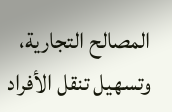المصالح التجارية، وتسهيل تنقل الأفراد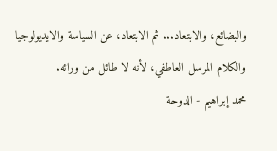والبضائع، والابتعاد... ثم الابتعاد، عن السياسة والايديولوجيا والكلام المرسل العاطفي، لأنه لا طائل من ورائه.
محمد إبراهيم - الدوحة